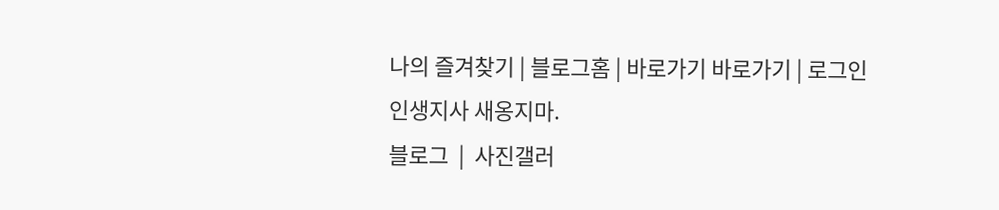나의 즐겨찾기 | 블로그홈 | 바로가기 바로가기 | 로그인
인생지사 새옹지마.
블로그  |  사진갤러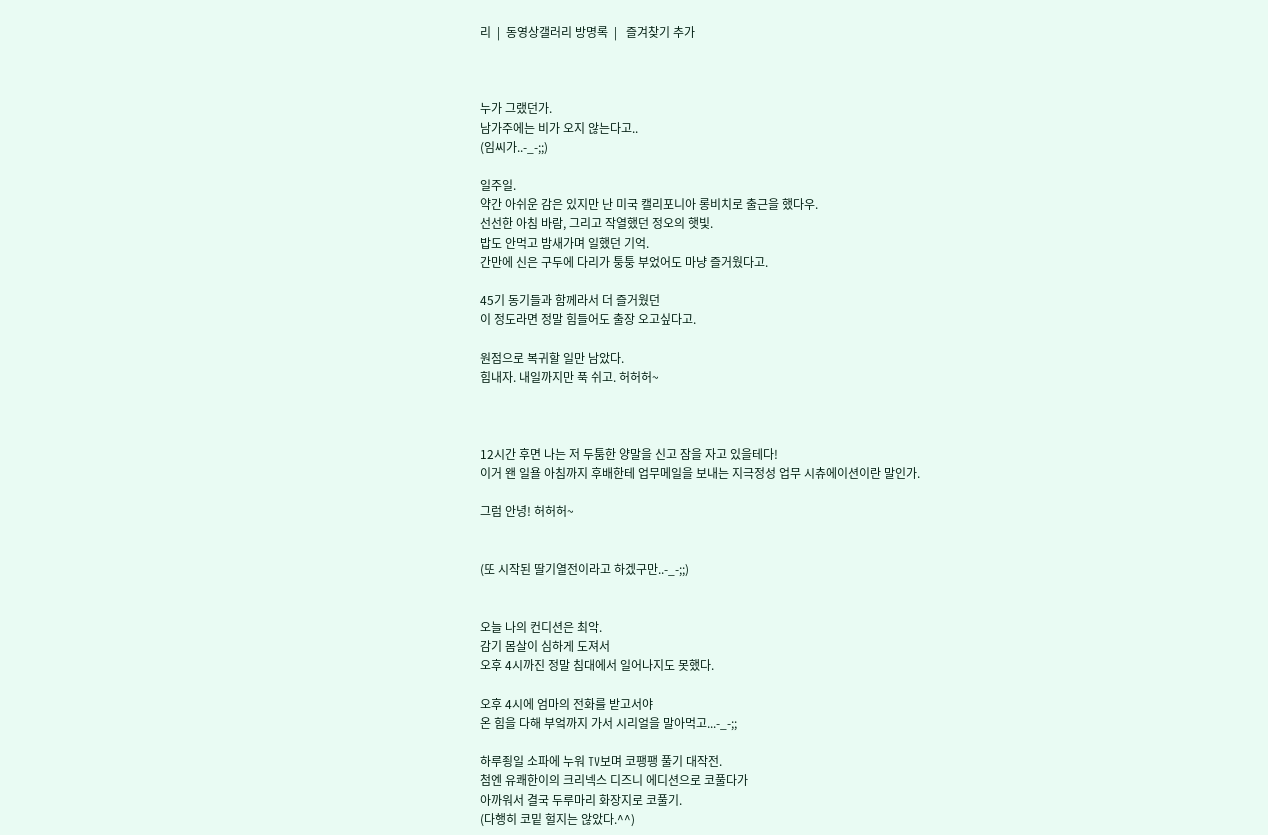리  |  동영상갤러리 방명록  |   즐겨찾기 추가



누가 그랬던가.
남가주에는 비가 오지 않는다고..
(임씨가..-_-;;)

일주일.
약간 아쉬운 감은 있지만 난 미국 캘리포니아 롱비치로 출근을 했다우.
선선한 아침 바람, 그리고 작열했던 정오의 햇빛.
밥도 안먹고 밤새가며 일했던 기억.
간만에 신은 구두에 다리가 퉁퉁 부었어도 마냥 즐거웠다고.

45기 동기들과 함께라서 더 즐거웠던
이 정도라면 정말 힘들어도 출장 오고싶다고.

원점으로 복귀할 일만 남았다.
힘내자. 내일까지만 푹 쉬고. 허허허~



12시간 후면 나는 저 두툼한 양말을 신고 잠을 자고 있을테다!
이거 왠 일욜 아침까지 후배한테 업무메일을 보내는 지극정성 업무 시츄에이션이란 말인가.

그럼 안녕! 허허허~


(또 시작된 딸기열전이라고 하겠구만..-_-;;)


오늘 나의 컨디션은 최악.
감기 몸살이 심하게 도져서
오후 4시까진 정말 침대에서 일어나지도 못했다.

오후 4시에 엄마의 전화를 받고서야
온 힘을 다해 부엌까지 가서 시리얼을 말아먹고...-_-;;

하루죙일 소파에 누워 TV보며 코팽팽 풀기 대작전.
첨엔 유쾌한이의 크리넥스 디즈니 에디션으로 코풀다가
아까워서 결국 두루마리 화장지로 코풀기.
(다행히 코밑 헐지는 않았다.^^)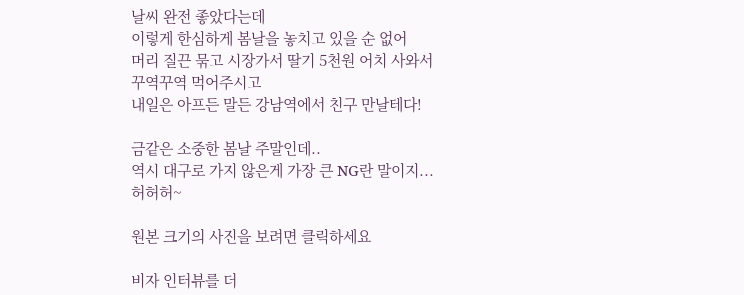날씨 완전 좋았다는데
이렇게 한심하게 봄날을 놓치고 있을 순 없어
머리 질끈 묶고 시장가서 딸기 5천원 어치 사와서 꾸역꾸역 먹어주시고
내일은 아프든 말든 강남역에서 친구 만날테다!

금같은 소중한 봄날 주말인데..
역시 대구로 가지 않은게 가장 큰 NG란 말이지... 허허허~

원본 크기의 사진을 보려면 클릭하세요

비자 인터뷰를 더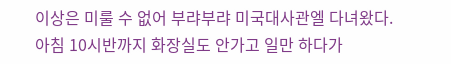이상은 미룰 수 없어 부랴부랴 미국대사관엘 다녀왔다.
아침 10시반까지 화장실도 안가고 일만 하다가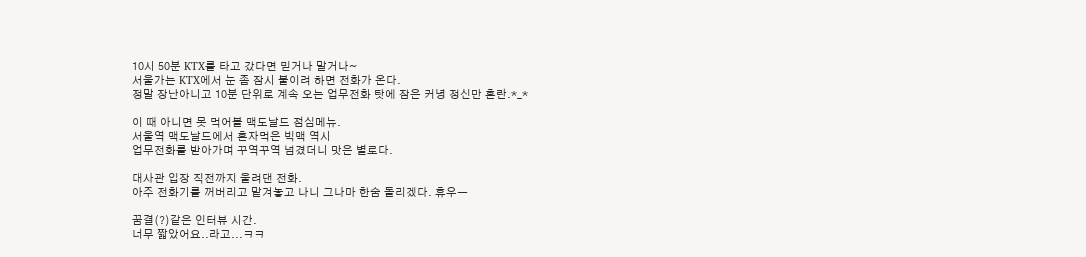10시 50분 KTX를 타고 갔다면 믿거나 말거나~
서울가는 KTX에서 눈 좀 잠시 붙이려 하면 전화가 온다.
정말 장난아니고 10분 단위로 계속 오는 업무전화 탓에 잠은 커녕 정신만 혼란.*_*

이 때 아니면 못 먹어볼 맥도날드 점심메뉴.
서울역 맥도날드에서 혼자먹은 빅맥 역시
업무전화를 받아가며 꾸역꾸역 넘겼더니 맛은 별로다.

대사관 입장 직전까지 울려댄 전화.
아주 전화기를 꺼버리고 맡겨놓고 나니 그나마 한숨 돌리겠다. 휴우ㅡ

꿈결(?)같은 인터뷰 시간.
너무 짧았어요..라고...ㅋㅋ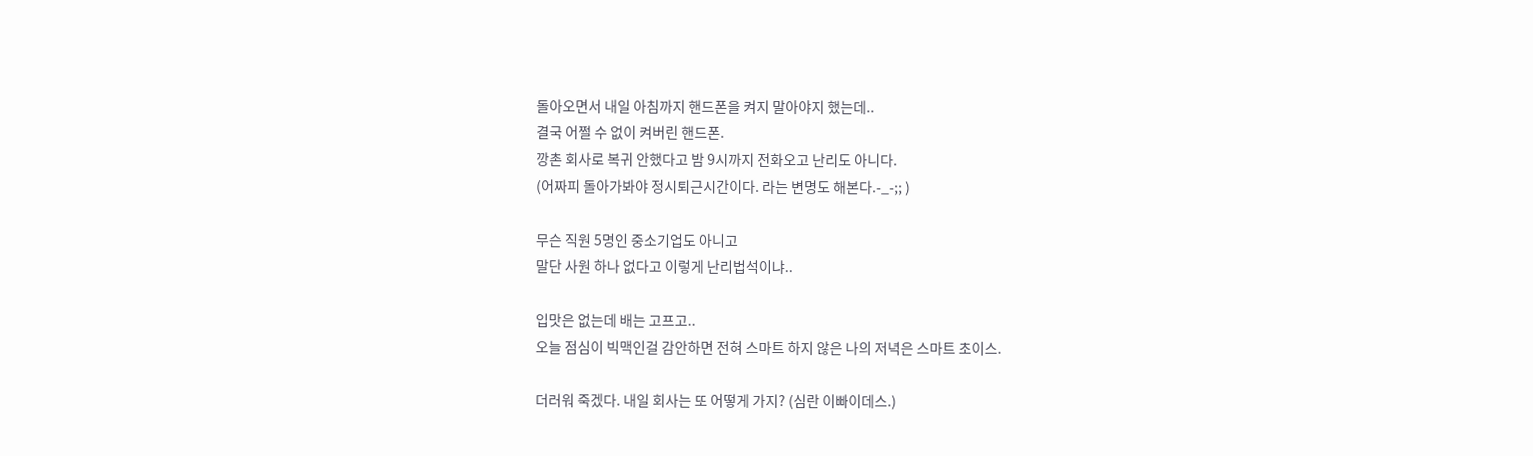돌아오면서 내일 아침까지 핸드폰을 켜지 말아야지 했는데..
결국 어쩔 수 없이 켜버린 핸드폰.
깡촌 회사로 복귀 안했다고 밤 9시까지 전화오고 난리도 아니다.
(어짜피 돌아가봐야 정시퇴근시간이다. 라는 변명도 해본다.-_-;; )

무슨 직원 5명인 중소기업도 아니고
말단 사원 하나 없다고 이렇게 난리법석이냐..

입맛은 없는데 배는 고프고..
오늘 점심이 빅맥인걸 감안하면 전혀 스마트 하지 않은 나의 저녁은 스마트 초이스.

더러워 죽겠다. 내일 회사는 또 어떻게 가지? (심란 이빠이데스.)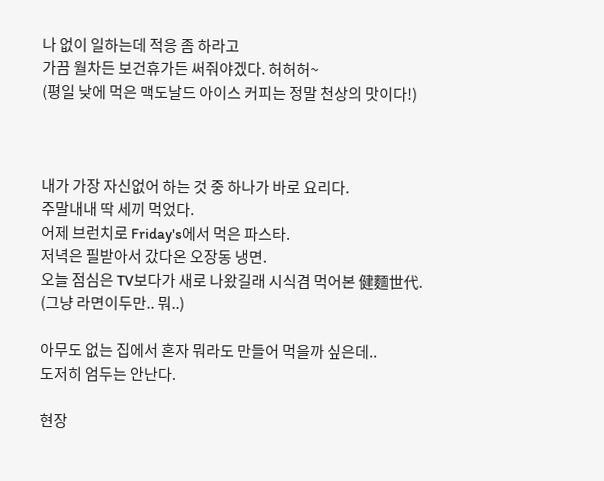나 없이 일하는데 적응 좀 하라고
가끔 월차든 보건휴가든 써줘야겠다. 허허허~
(평일 낮에 먹은 맥도날드 아이스 커피는 정말 천상의 맛이다!)



내가 가장 자신없어 하는 것 중 하나가 바로 요리다.
주말내내 딱 세끼 먹었다.
어제 브런치로 Friday's에서 먹은 파스타.
저녁은 필받아서 갔다온 오장동 냉면.
오늘 점심은 TV보다가 새로 나왔길래 시식겸 먹어본 健麵世代.
(그냥 라면이두만.. 뭐..)

아무도 없는 집에서 혼자 뭐라도 만들어 먹을까 싶은데..
도저히 엄두는 안난다.

현장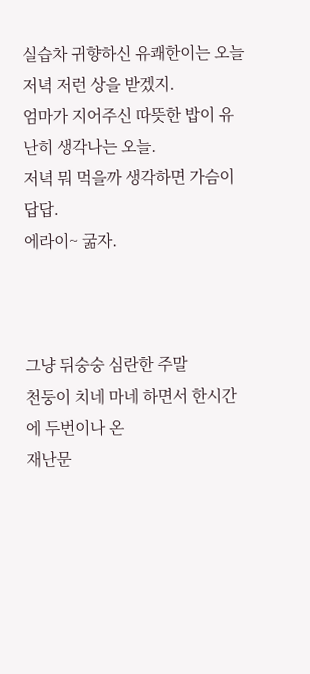실습차 귀향하신 유쾌한이는 오늘 저녁 저런 상을 받겠지.
엄마가 지어주신 따뜻한 밥이 유난히 생각나는 오늘.
저녁 뭐 먹을까 생각하면 가슴이 답답.
에라이~ 굶자.



그냥 뒤숭숭 심란한 주말
천둥이 치네 마네 하면서 한시간에 두번이나 온
재난문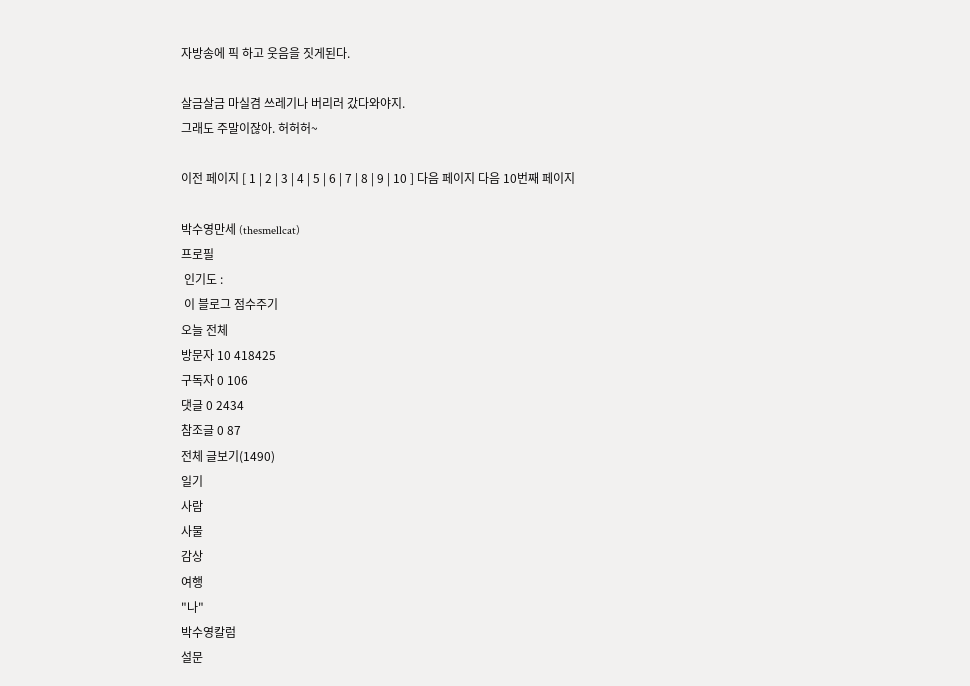자방송에 픽 하고 웃음을 짓게된다.

살금살금 마실겸 쓰레기나 버리러 갔다와야지.
그래도 주말이잖아. 허허허~

이전 페이지 [ 1 | 2 | 3 | 4 | 5 | 6 | 7 | 8 | 9 | 10 ] 다음 페이지 다음 10번째 페이지

박수영만세 (thesmellcat)
프로필
 인기도 :
 이 블로그 점수주기
오늘 전체
방문자 10 418425
구독자 0 106
댓글 0 2434
참조글 0 87
전체 글보기(1490)
일기
사람
사물
감상
여행
"나"
박수영칼럼
설문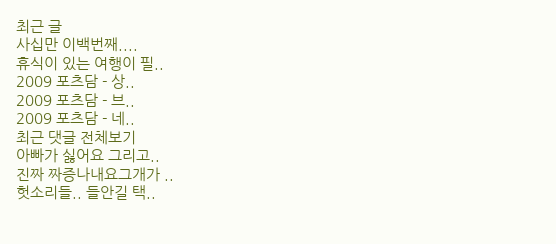최근 글
사십만 이백번째....
휴식이 있는 여행이 필..
2009 포츠담 - 상..
2009 포츠담 - 브..
2009 포츠담 - 네..
최근 댓글 전체보기
아빠가 싫어요 그리고..
진짜 짜증나내요그개가 ..
헛소리들.. 들안길 택..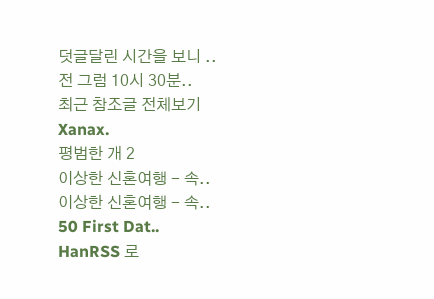덧글달린 시간을 보니 ..
전 그럼 10시 30분..
최근 참조글 전체보기
Xanax.
평범한 개 2
이상한 신혼여행 - 속..
이상한 신혼여행 - 속..
50 First Dat..
HanRSS 로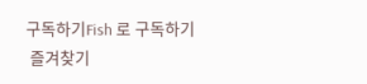구독하기Fish 로 구독하기
 즐겨찾기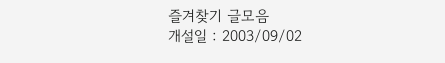즐겨찾기 글모음
개설일 : 2003/09/02